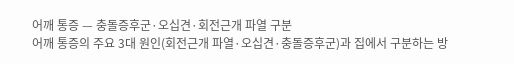어깨 통증 — 충돌증후군·오십견·회전근개 파열 구분
어깨 통증의 주요 3대 원인(회전근개 파열·오십견·충돌증후군)과 집에서 구분하는 방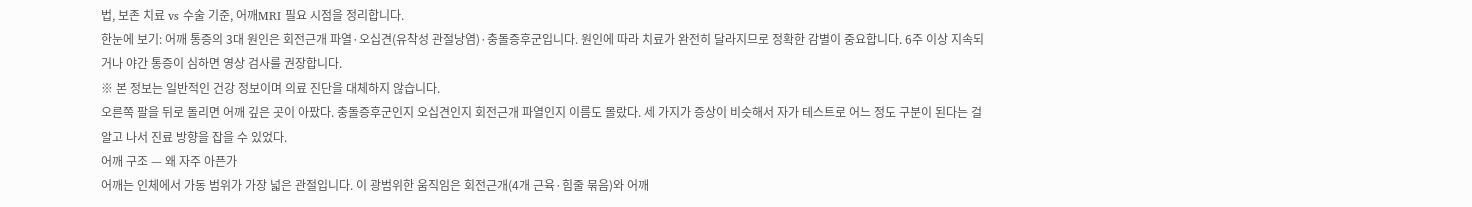법, 보존 치료 vs 수술 기준, 어깨MRI 필요 시점을 정리합니다.
한눈에 보기: 어깨 통증의 3대 원인은 회전근개 파열·오십견(유착성 관절낭염)·충돌증후군입니다. 원인에 따라 치료가 완전히 달라지므로 정확한 감별이 중요합니다. 6주 이상 지속되거나 야간 통증이 심하면 영상 검사를 권장합니다.
※ 본 정보는 일반적인 건강 정보이며 의료 진단을 대체하지 않습니다.
오른쪽 팔을 뒤로 돌리면 어깨 깊은 곳이 아팠다. 충돌증후군인지 오십견인지 회전근개 파열인지 이름도 몰랐다. 세 가지가 증상이 비슷해서 자가 테스트로 어느 정도 구분이 된다는 걸 알고 나서 진료 방향을 잡을 수 있었다.
어깨 구조 — 왜 자주 아픈가
어깨는 인체에서 가동 범위가 가장 넓은 관절입니다. 이 광범위한 움직임은 회전근개(4개 근육·힘줄 묶음)와 어깨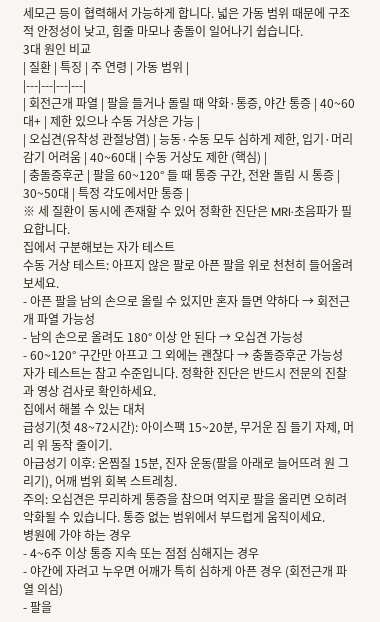세모근 등이 협력해서 가능하게 합니다. 넓은 가동 범위 때문에 구조적 안정성이 낮고, 힘줄 마모나 충돌이 일어나기 쉽습니다.
3대 원인 비교
| 질환 | 특징 | 주 연령 | 가동 범위 |
|---|---|---|---|
| 회전근개 파열 | 팔을 들거나 돌릴 때 약화·통증, 야간 통증 | 40~60대+ | 제한 있으나 수동 거상은 가능 |
| 오십견(유착성 관절낭염) | 능동·수동 모두 심하게 제한, 입기·머리 감기 어려움 | 40~60대 | 수동 거상도 제한 (핵심) |
| 충돌증후군 | 팔을 60~120° 들 때 통증 구간, 전완 돌림 시 통증 | 30~50대 | 특정 각도에서만 통증 |
※ 세 질환이 동시에 존재할 수 있어 정확한 진단은 MRI·초음파가 필요합니다.
집에서 구분해보는 자가 테스트
수동 거상 테스트: 아프지 않은 팔로 아픈 팔을 위로 천천히 들어올려 보세요.
- 아픈 팔을 남의 손으로 올릴 수 있지만 혼자 들면 약하다 → 회전근개 파열 가능성
- 남의 손으로 올려도 180° 이상 안 된다 → 오십견 가능성
- 60~120° 구간만 아프고 그 외에는 괜찮다 → 충돌증후군 가능성
자가 테스트는 참고 수준입니다. 정확한 진단은 반드시 전문의 진찰과 영상 검사로 확인하세요.
집에서 해볼 수 있는 대처
급성기(첫 48~72시간): 아이스팩 15~20분, 무거운 짐 들기 자제, 머리 위 동작 줄이기.
아급성기 이후: 온찜질 15분, 진자 운동(팔을 아래로 늘어뜨려 원 그리기), 어깨 범위 회복 스트레칭.
주의: 오십견은 무리하게 통증을 참으며 억지로 팔을 올리면 오히려 악화될 수 있습니다. 통증 없는 범위에서 부드럽게 움직이세요.
병원에 가야 하는 경우
- 4~6주 이상 통증 지속 또는 점점 심해지는 경우
- 야간에 자려고 누우면 어깨가 특히 심하게 아픈 경우 (회전근개 파열 의심)
- 팔을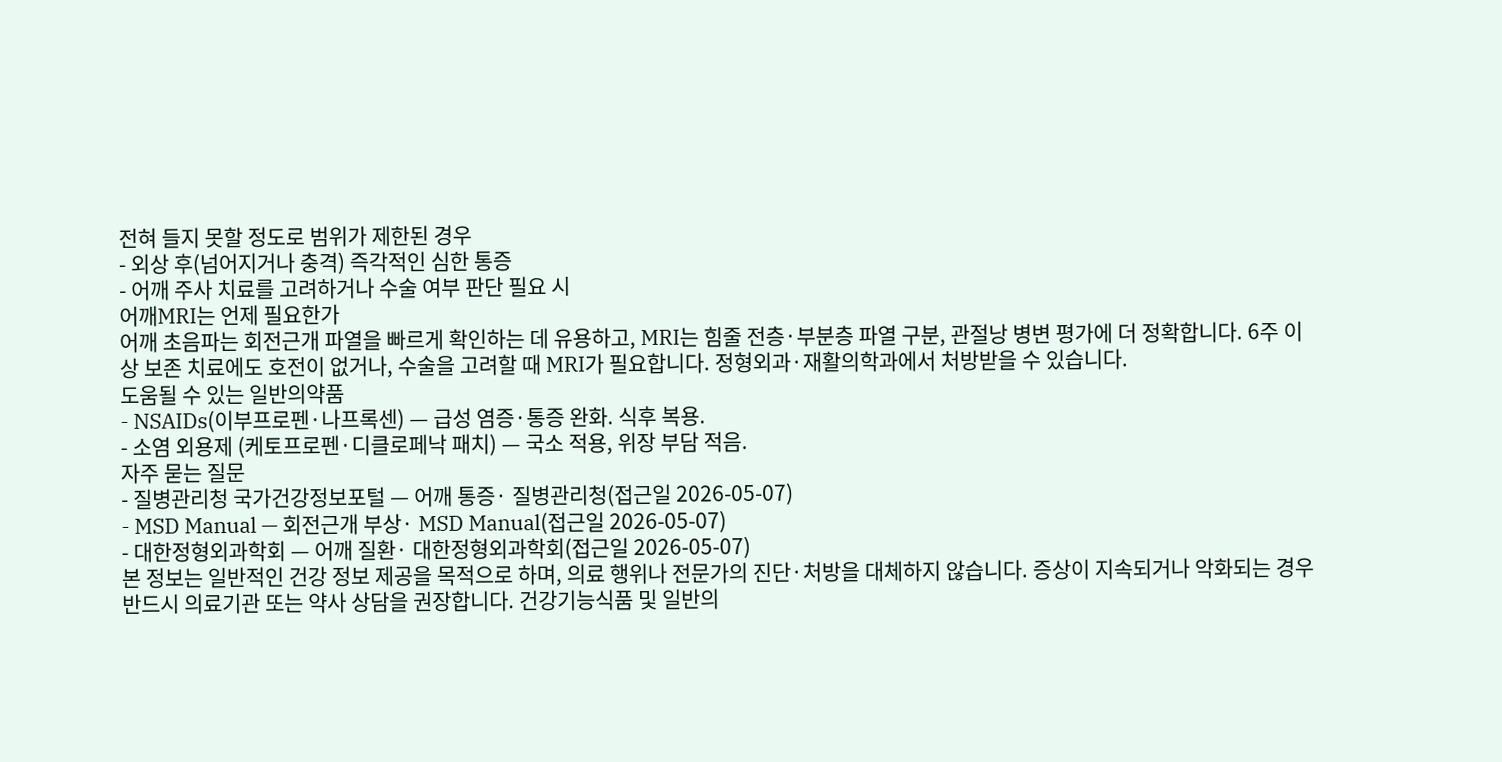전혀 들지 못할 정도로 범위가 제한된 경우
- 외상 후(넘어지거나 충격) 즉각적인 심한 통증
- 어깨 주사 치료를 고려하거나 수술 여부 판단 필요 시
어깨MRI는 언제 필요한가
어깨 초음파는 회전근개 파열을 빠르게 확인하는 데 유용하고, MRI는 힘줄 전층·부분층 파열 구분, 관절낭 병변 평가에 더 정확합니다. 6주 이상 보존 치료에도 호전이 없거나, 수술을 고려할 때 MRI가 필요합니다. 정형외과·재활의학과에서 처방받을 수 있습니다.
도움될 수 있는 일반의약품
- NSAIDs(이부프로펜·나프록센) — 급성 염증·통증 완화. 식후 복용.
- 소염 외용제 (케토프로펜·디클로페낙 패치) — 국소 적용, 위장 부담 적음.
자주 묻는 질문
- 질병관리청 국가건강정보포털 — 어깨 통증· 질병관리청(접근일 2026-05-07)
- MSD Manual — 회전근개 부상· MSD Manual(접근일 2026-05-07)
- 대한정형외과학회 — 어깨 질환· 대한정형외과학회(접근일 2026-05-07)
본 정보는 일반적인 건강 정보 제공을 목적으로 하며, 의료 행위나 전문가의 진단·처방을 대체하지 않습니다. 증상이 지속되거나 악화되는 경우 반드시 의료기관 또는 약사 상담을 권장합니다. 건강기능식품 및 일반의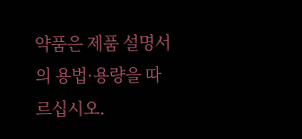약품은 제품 설명서의 용법·용량을 따르십시오.